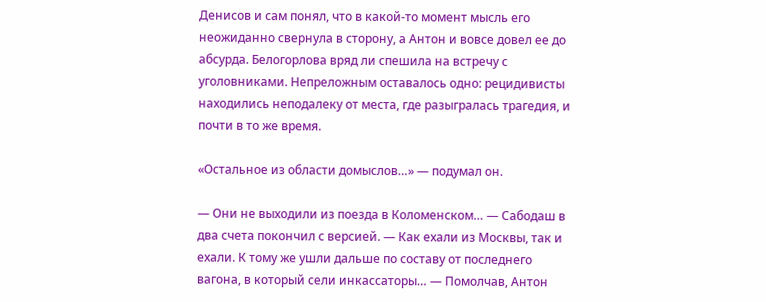Денисов и сам понял, что в какой-то момент мысль его неожиданно свернула в сторону, а Антон и вовсе довел ее до абсурда. Белогорлова вряд ли спешила на встречу с уголовниками. Непреложным оставалось одно: рецидивисты находились неподалеку от места, где разыгралась трагедия, и почти в то же время.

«Остальное из области домыслов…» — подумал он.

— Они не выходили из поезда в Коломенском… — Сабодаш в два счета покончил с версией. — Как ехали из Москвы, так и ехали. К тому же ушли дальше по составу от последнего вагона, в который сели инкассаторы… — Помолчав, Антон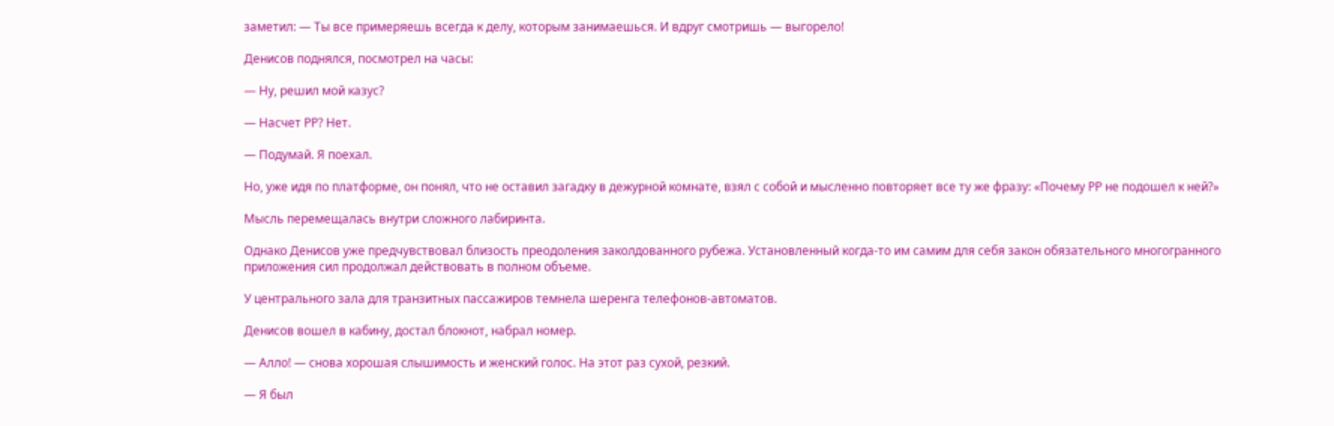заметил: — Ты все примеряешь всегда к делу, которым занимаешься. И вдруг смотришь — выгорело!

Денисов поднялся, посмотрел на часы:

— Ну, решил мой казус?

— Насчет РР? Нет.

— Подумай. Я поехал.

Но, уже идя по платформе, он понял, что не оставил загадку в дежурной комнате, взял с собой и мысленно повторяет все ту же фразу: «Почему РР не подошел к ней?»

Мысль перемещалась внутри сложного лабиринта.

Однако Денисов уже предчувствовал близость преодоления заколдованного рубежа. Установленный когда-то им самим для себя закон обязательного многогранного приложения сил продолжал действовать в полном объеме.

У центрального зала для транзитных пассажиров темнела шеренга телефонов-автоматов.

Денисов вошел в кабину, достал блокнот, набрал номер.

— Алло! — снова хорошая слышимость и женский голос. На этот раз сухой, резкий.

— Я был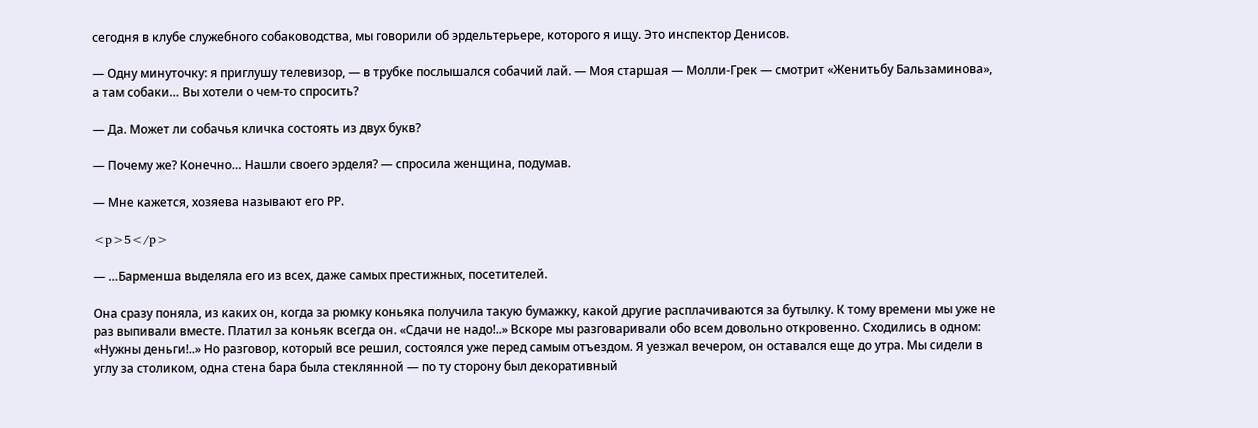сегодня в клубе служебного собаководства, мы говорили об эрдельтерьере, которого я ищу. Это инспектор Денисов.

— Одну минуточку: я приглушу телевизор, — в трубке послышался собачий лай. — Моя старшая — Молли-Грек — смотрит «Женитьбу Бальзаминова», а там собаки… Вы хотели о чем-то спросить?

— Да. Может ли собачья кличка состоять из двух букв?

— Почему же? Конечно… Нашли своего эрделя? — спросила женщина, подумав.

— Мне кажется, хозяева называют его РР.

<p>5</p>

— …Барменша выделяла его из всех, даже самых престижных, посетителей.

Она сразу поняла, из каких он, когда за рюмку коньяка получила такую бумажку, какой другие расплачиваются за бутылку. К тому времени мы уже не раз выпивали вместе. Платил за коньяк всегда он. «Сдачи не надо!..» Вскоре мы разговаривали обо всем довольно откровенно. Сходились в одном: «Нужны деньги!..» Но разговор, который все решил, состоялся уже перед самым отъездом. Я уезжал вечером, он оставался еще до утра. Мы сидели в углу за столиком, одна стена бара была стеклянной — по ту сторону был декоративный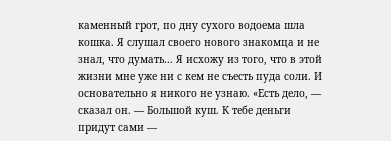каменный грот, по дну сухого водоема шла кошка. Я слушал своего нового знакомца и не знал, что думать… Я исхожу из того, что в этой жизни мне уже ни с кем не съесть пуда соли. И основательно я никого не узнаю. «Есть дело, — сказал он. — Большой куш. К тебе деньги придут сами —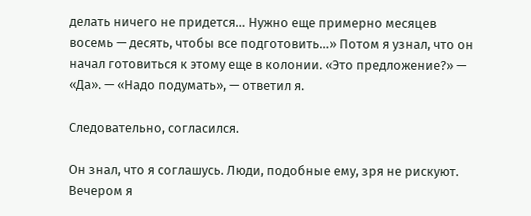делать ничего не придется… Нужно еще примерно месяцев восемь — десять, чтобы все подготовить…» Потом я узнал, что он начал готовиться к этому еще в колонии. «Это предложение?» — «Да». — «Надо подумать», — ответил я.

Следовательно, согласился.

Он знал, что я соглашусь. Люди, подобные ему, зря не рискуют. Вечером я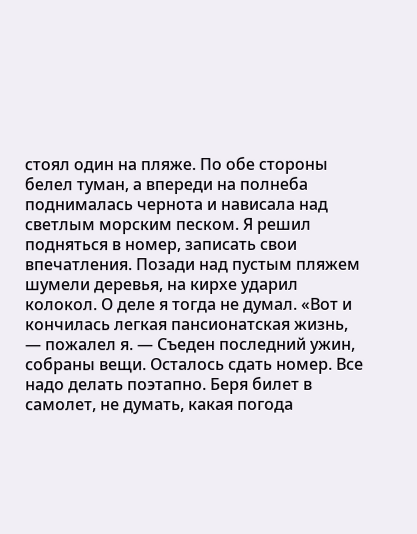стоял один на пляже. По обе стороны белел туман, а впереди на полнеба поднималась чернота и нависала над светлым морским песком. Я решил подняться в номер, записать свои впечатления. Позади над пустым пляжем шумели деревья, на кирхе ударил колокол. О деле я тогда не думал. «Вот и кончилась легкая пансионатская жизнь, — пожалел я. — Съеден последний ужин, собраны вещи. Осталось сдать номер. Все надо делать поэтапно. Беря билет в самолет, не думать, какая погода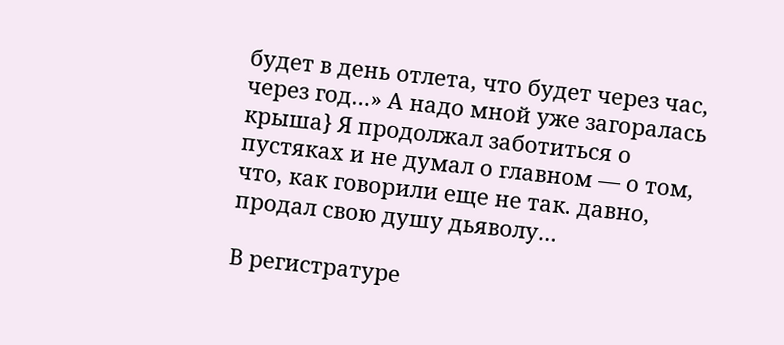будет в день отлета, что будет через час, через год…» А надо мной уже загоралась крыша} Я продолжал заботиться о пустяках и не думал о главном — о том, что, как говорили еще не так. давно, продал свою душу дьяволу…

В регистратуре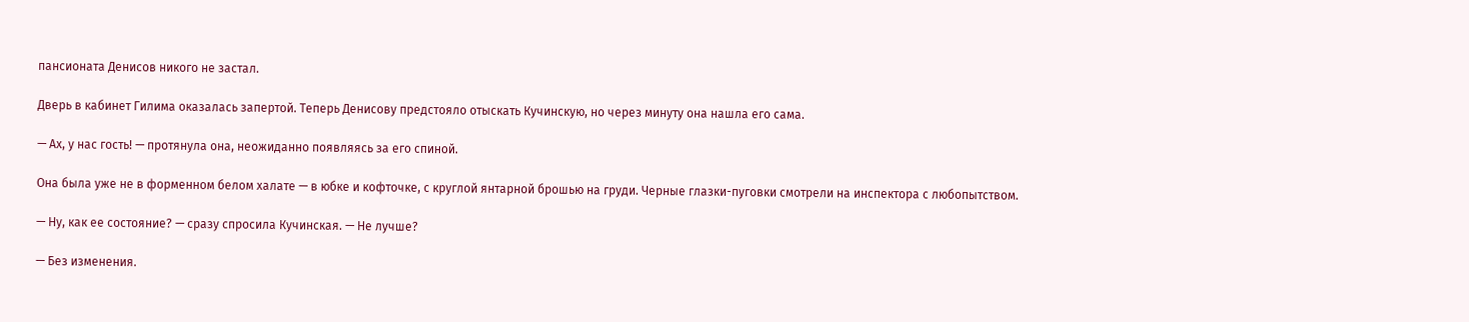пансионата Денисов никого не застал.

Дверь в кабинет Гилима оказалась запертой. Теперь Денисову предстояло отыскать Кучинскую, но через минуту она нашла его сама.

— Ах, у нас гость! — протянула она, неожиданно появляясь за его спиной.

Она была уже не в форменном белом халате — в юбке и кофточке, с круглой янтарной брошью на груди. Черные глазки-пуговки смотрели на инспектора с любопытством.

— Ну, как ее состояние? — сразу спросила Кучинская. — Не лучше?

— Без изменения.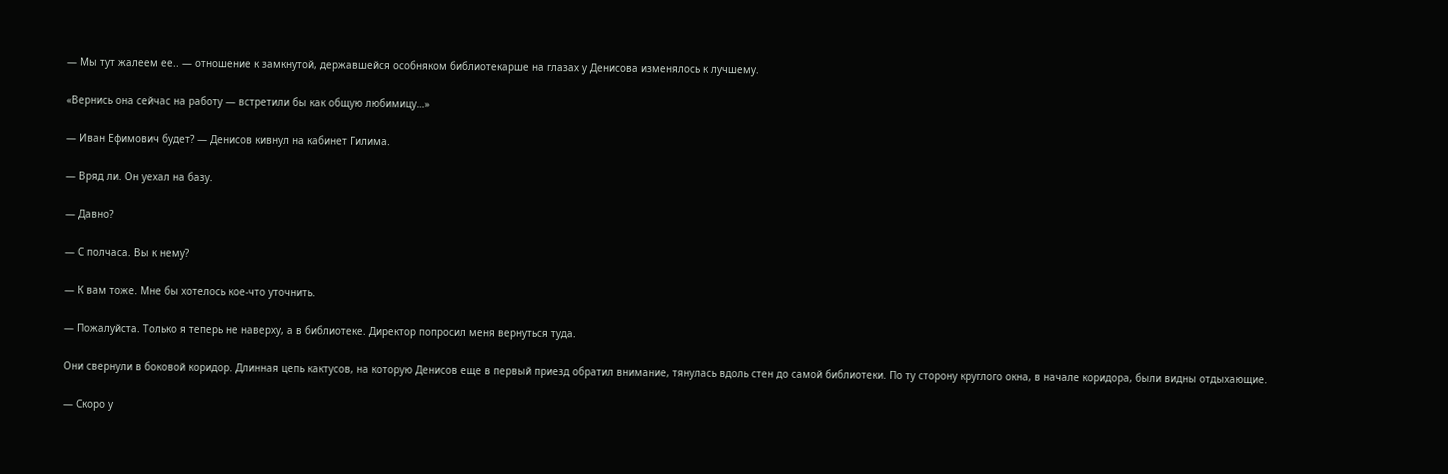— Мы тут жалеем ее.. — отношение к замкнутой, державшейся особняком библиотекарше на глазах у Денисова изменялось к лучшему.

«Вернись она сейчас на работу — встретили бы как общую любимицу…»

— Иван Ефимович будет? — Денисов кивнул на кабинет Гилима.

— Вряд ли. Он уехал на базу.

— Давно?

— С полчаса. Вы к нему?

— К вам тоже. Мне бы хотелось кое-что уточнить.

— Пожалуйста. Только я теперь не наверху, а в библиотеке. Директор попросил меня вернуться туда.

Они свернули в боковой коридор. Длинная цепь кактусов, на которую Денисов еще в первый приезд обратил внимание, тянулась вдоль стен до самой библиотеки. По ту сторону круглого окна, в начале коридора, были видны отдыхающие.

— Скоро у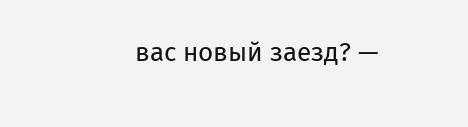вас новый заезд? —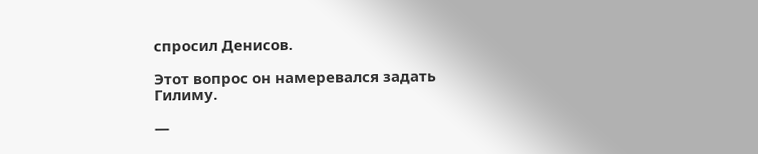спросил Денисов.

Этот вопрос он намеревался задать Гилиму.

—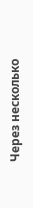Через несколько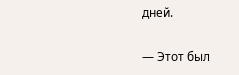дней.

— Этот был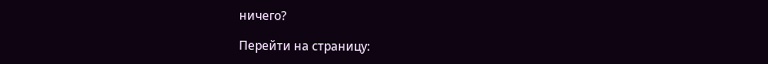ничего?

Перейти на страницу: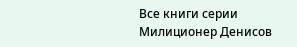Все книги серии Милиционер Денисов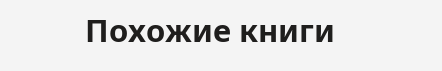Похожие книги